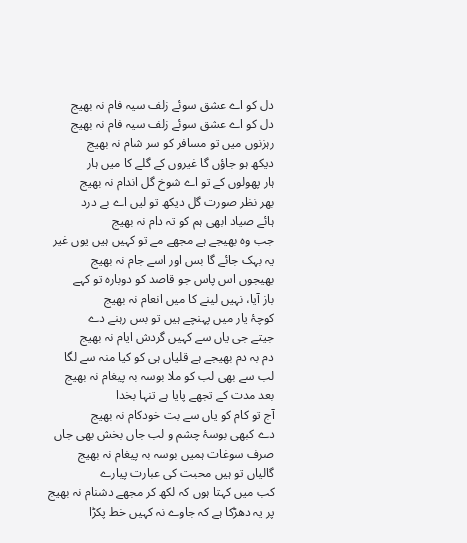دل کو اے عشق سوئے زلف سیہ فام نہ بھیج
دل کو اے عشق سوئے زلف سیہ فام نہ بھیج
رہزنوں میں تو مسافر کو سر شام نہ بھیج
دیکھ ہو جاؤں گا غیروں کے گلے کا میں ہار
ہار پھولوں کے تو اے شوخ گل اندام نہ بھیج
بھر نظر صورت گل دیکھ تو لیں اے بے درد
ہائے صیاد ابھی ہم کو تہ دام نہ بھیج
جب وہ بھیجے ہے مجھے مے تو کہیں ہیں یوں غیر
یہ بہک جائے گا بس اور اسے جام نہ بھیج
بھیجوں اس پاس جو قاصد کو دوبارہ تو کہے
باز آیا، نہیں لینے کا میں انعام نہ بھیج
کوچۂ یار میں پہنچے ہیں تو بس رہنے دے
جیتے جی یاں سے کہیں گردش ایام نہ بھیج
دم بہ دم بھیجے ہے قلیاں ہی کو کیا منہ سے لگا
لب سے بھی لب کو ملا بوسہ بہ پیغام نہ بھیج
بعد مدت کے تجھے پایا ہے تنہا بخدا
آج تو کام کو یاں سے بت خودکام نہ بھیج
دے کبھی بوسۂ چشم و لب جاں بخش بھی جاں
صرف سوغات ہمیں بوسہ بہ پیغام نہ بھیج
گالیاں تو ہیں محبت کی عبارت پیارے
کب میں کہتا ہوں کہ لکھ کر مجھے دشنام نہ بھیج
پر یہ دھڑکا ہے کہ جاوے نہ کہیں خط پکڑا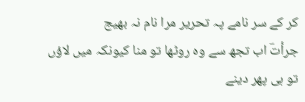کر کے سر نامے پہ تحریر مرا نام نہ بھیج
جرأتؔ اب تجھ سے وہ روٹھا تو منا کیونکہ میں لاؤں
تو ہی پھر دینے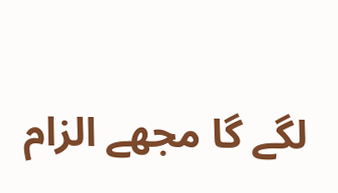لگے گا مجھے الزام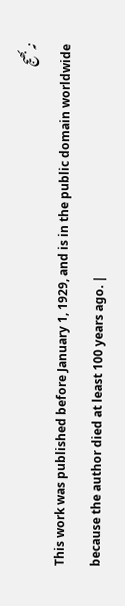نہ بھیج
This work was published before January 1, 1929, and is in the public domain worldwide because the author died at least 100 years ago. |